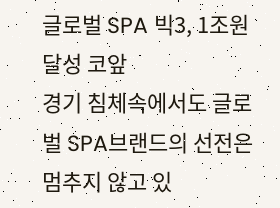글로벌 SPA 빅3, 1조원 달성 코앞
경기 침체속에서도 글로벌 SPA브랜드의 선전은 멈추지 않고 있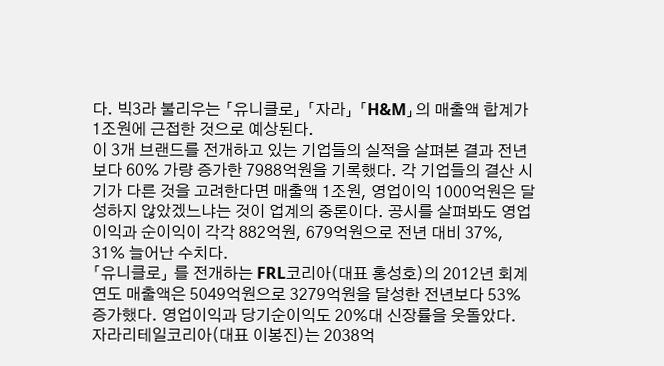다. 빅3라 불리우는 「유니클로」 「자라」 「H&M」의 매출액 합계가 1조원에 근접한 것으로 예상된다.
이 3개 브랜드를 전개하고 있는 기업들의 실적을 살펴본 결과 전년보다 60% 가량 증가한 7988억원을 기록했다. 각 기업들의 결산 시기가 다른 것을 고려한다면 매출액 1조원, 영업이익 1000억원은 달성하지 않았겠느냐는 것이 업계의 중론이다. 공시를 살펴봐도 영업이익과 순이익이 각각 882억원, 679억원으로 전년 대비 37%, 31% 늘어난 수치다.
「유니클로」 를 전개하는 FRL코리아(대표 홍성호)의 2012년 회계연도 매출액은 5049억원으로 3279억원을 달성한 전년보다 53% 증가했다. 영업이익과 당기순이익도 20%대 신장률을 웃돌았다.
자라리테일코리아(대표 이봉진)는 2038억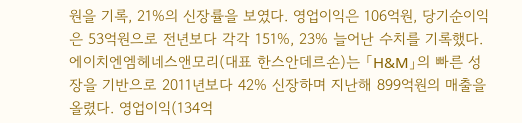원을 기록, 21%의 신장률을 보였다. 영업이익은 106억원, 당기순이익은 53억원으로 전년보다 각각 151%, 23% 늘어난 수치를 기록했다. 에이치엔엠헤네스앤모리(대표 한스안데르손)는 「H&M」의 빠른 성장을 기반으로 2011년보다 42% 신장하며 지난해 899억원의 매출을 올렸다. 영업이익(134억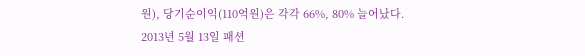원), 당기순이익(110억원)은 각각 66%, 80% 늘어났다.
2013년 5월 13일 패션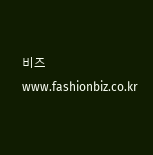비즈 www.fashionbiz.co.kr